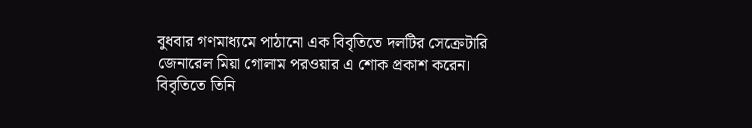বুধবার গণমাধ্যমে পাঠানো এক বিবৃতিতে দলটির সেক্রেটারি জেনারেল মিয়া গোলাম পরওয়ার এ শোক প্রকাশ করেন। বিবৃতিতে তিনি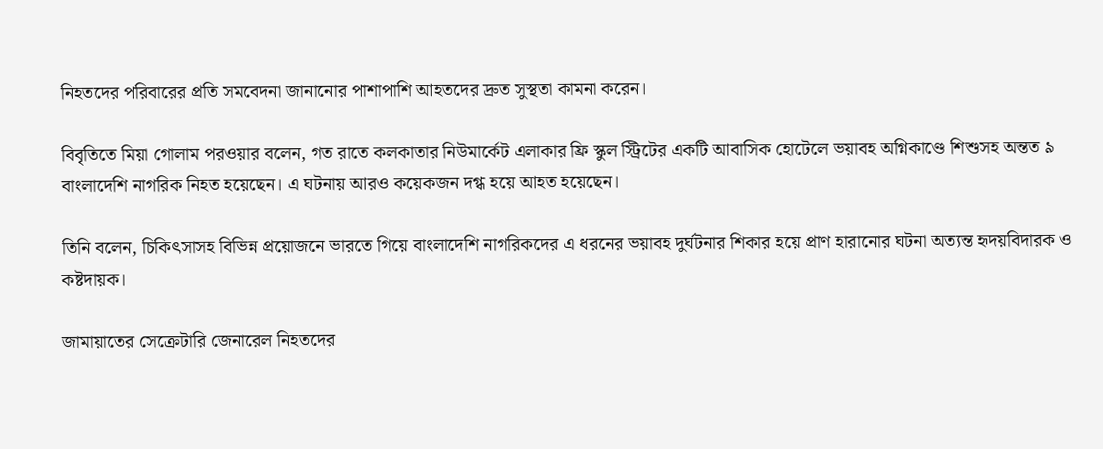নিহতদের পরিবারের প্রতি সমবেদনা জানানোর পাশাপাশি আহতদের দ্রুত সুস্থতা কামনা করেন।

বিবৃতিতে মিয়া গোলাম পরওয়ার বলেন, গত রাতে কলকাতার নিউমার্কেট এলাকার ফ্রি স্কুল স্ট্রিটের একটি আবাসিক হোটেলে ভয়াবহ অগ্নিকাণ্ডে শিশুসহ অন্তত ৯ বাংলাদেশি নাগরিক নিহত হয়েছেন। এ ঘটনায় আরও কয়েকজন দগ্ধ হয়ে আহত হয়েছেন।

তিনি বলেন, চিকিৎসাসহ বিভিন্ন প্রয়োজনে ভারতে গিয়ে বাংলাদেশি নাগরিকদের এ ধরনের ভয়াবহ দুর্ঘটনার শিকার হয়ে প্রাণ হারানোর ঘটনা অত্যন্ত হৃদয়বিদারক ও কষ্টদায়ক।

জামায়াতের সেক্রেটারি জেনারেল নিহতদের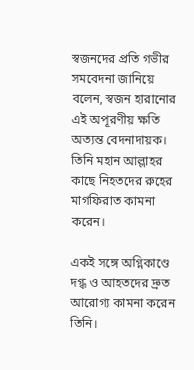স্বজনদের প্রতি গভীর সমবেদনা জানিয়ে বলেন, স্বজন হারানোর এই অপূরণীয় ক্ষতি অত্যন্ত বেদনাদায়ক। তিনি মহান আল্লাহর কাছে নিহতদের রুহের মাগফিরাত কামনা করেন।

একই সঙ্গে অগ্নিকাণ্ডে দগ্ধ ও আহতদের দ্রুত আরোগ্য কামনা করেন তিনি।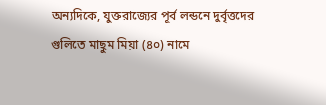অন্যদিকে, যুক্তরাজ্যের পূর্ব লন্ডনে দুর্বৃত্তদের গুলিতে মাছুম মিয়া (৪০) নামে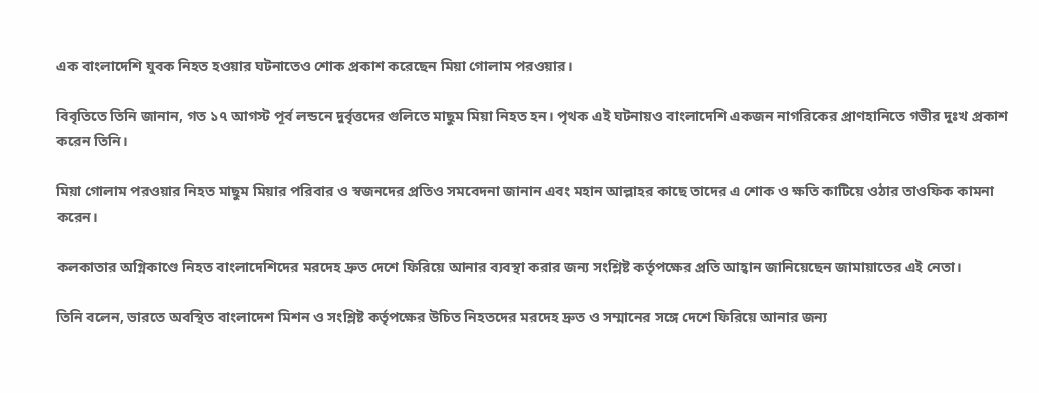এক বাংলাদেশি যুবক নিহত হওয়ার ঘটনাতেও শোক প্রকাশ করেছেন মিয়া গোলাম পরওয়ার।

বিবৃতিতে তিনি জানান, গত ১৭ আগস্ট পূর্ব লন্ডনে দুর্বৃত্তদের গুলিতে মাছুম মিয়া নিহত হন। পৃথক এই ঘটনায়ও বাংলাদেশি একজন নাগরিকের প্রাণহানিতে গভীর দুঃখ প্রকাশ করেন তিনি।

মিয়া গোলাম পরওয়ার নিহত মাছুম মিয়ার পরিবার ও স্বজনদের প্রতিও সমবেদনা জানান এবং মহান আল্লাহর কাছে তাদের এ শোক ও ক্ষতি কাটিয়ে ওঠার তাওফিক কামনা করেন।

কলকাতার অগ্নিকাণ্ডে নিহত বাংলাদেশিদের মরদেহ দ্রুত দেশে ফিরিয়ে আনার ব্যবস্থা করার জন্য সংশ্লিষ্ট কর্তৃপক্ষের প্রতি আহ্বান জানিয়েছেন জামায়াতের এই নেতা।

তিনি বলেন, ভারতে অবস্থিত বাংলাদেশ মিশন ও সংশ্লিষ্ট কর্তৃপক্ষের উচিত নিহতদের মরদেহ দ্রুত ও সম্মানের সঙ্গে দেশে ফিরিয়ে আনার জন্য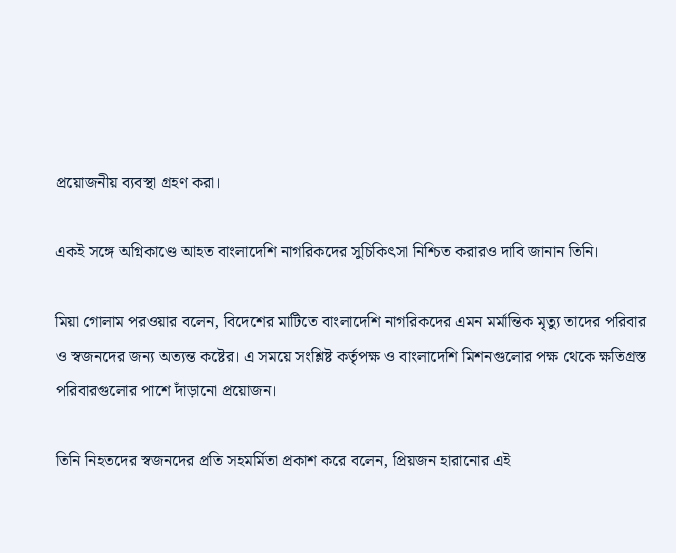প্রয়োজনীয় ব্যবস্থা গ্রহণ করা।

একই সঙ্গে অগ্নিকাণ্ডে আহত বাংলাদেশি নাগরিকদের সুচিকিৎসা নিশ্চিত করারও দাবি জানান তিনি।

মিয়া গোলাম পরওয়ার বলেন, বিদেশের মাটিতে বাংলাদেশি নাগরিকদের এমন মর্মান্তিক মৃত্যু তাদের পরিবার ও স্বজনদের জন্য অত্যন্ত কষ্টের। এ সময়ে সংশ্লিষ্ট কর্তৃপক্ষ ও বাংলাদেশি মিশনগুলোর পক্ষ থেকে ক্ষতিগ্রস্ত পরিবারগুলোর পাশে দাঁড়ানো প্রয়োজন।

তিনি নিহতদের স্বজনদের প্রতি সহমর্মিতা প্রকাশ করে বলেন, প্রিয়জন হারানোর এই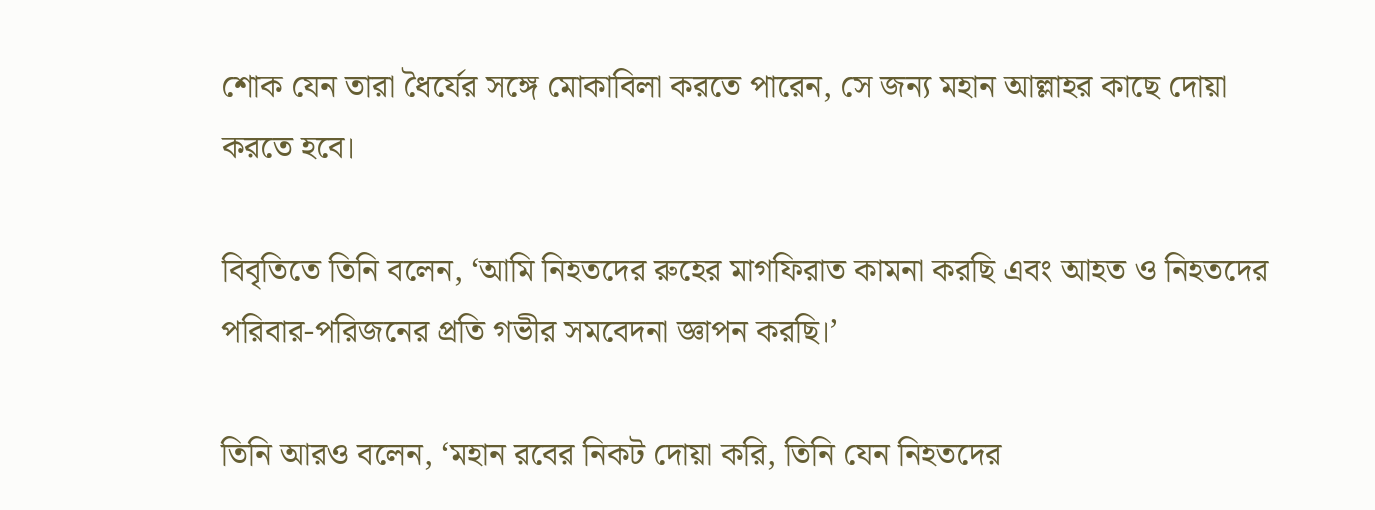শোক যেন তারা ধৈর্যের সঙ্গে মোকাবিলা করতে পারেন, সে জন্য মহান আল্লাহর কাছে দোয়া করতে হবে।

বিবৃতিতে তিনি বলেন, ‘আমি নিহতদের রুহের মাগফিরাত কামনা করছি এবং আহত ও নিহতদের পরিবার-পরিজনের প্রতি গভীর সমবেদনা জ্ঞাপন করছি।’

তিনি আরও বলেন, ‘মহান রবের নিকট দোয়া করি, তিনি যেন নিহতদের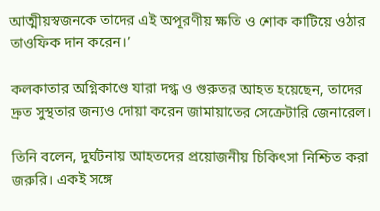আত্মীয়স্বজনকে তাদের এই অপূরণীয় ক্ষতি ও শোক কাটিয়ে ওঠার তাওফিক দান করেন।’

কলকাতার অগ্নিকাণ্ডে যারা দগ্ধ ও গুরুতর আহত হয়েছেন, তাদের দ্রুত সুস্থতার জন্যও দোয়া করেন জামায়াতের সেক্রেটারি জেনারেল।

তিনি বলেন, দুর্ঘটনায় আহতদের প্রয়োজনীয় চিকিৎসা নিশ্চিত করা জরুরি। একই সঙ্গে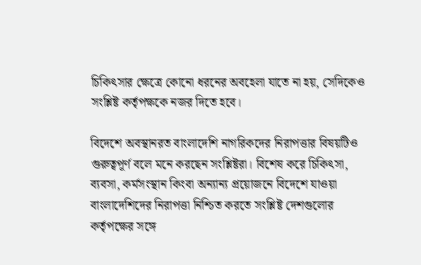চিকিৎসার ক্ষেত্রে কোনো ধরনের অবহেলা যাতে না হয়, সেদিকেও সংশ্লিষ্ট কর্তৃপক্ষকে নজর দিতে হবে।

বিদেশে অবস্থানরত বাংলাদেশি নাগরিকদের নিরাপত্তার বিষয়টিও গুরুত্বপূর্ণ বলে মনে করছেন সংশ্লিষ্টরা। বিশেষ করে চিকিৎসা, ব্যবসা, কর্মসংস্থান কিংবা অন্যান্য প্রয়োজনে বিদেশে যাওয়া বাংলাদেশিদের নিরাপত্তা নিশ্চিত করতে সংশ্লিষ্ট দেশগুলোর কর্তৃপক্ষের সঙ্গে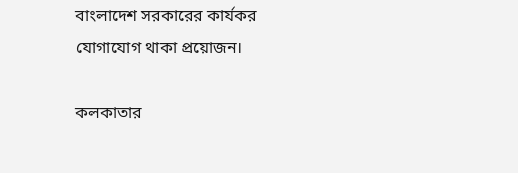বাংলাদেশ সরকারের কার্যকর যোগাযোগ থাকা প্রয়োজন।

কলকাতার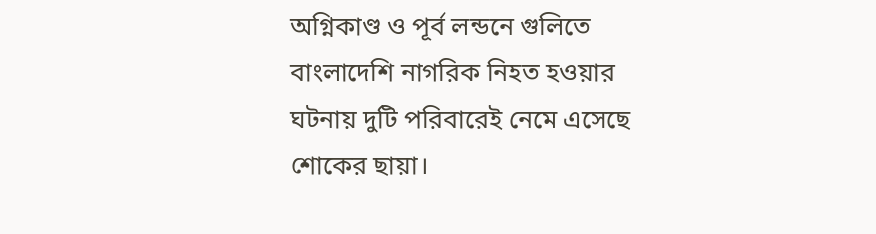অগ্নিকাণ্ড ও পূর্ব লন্ডনে গুলিতে বাংলাদেশি নাগরিক নিহত হওয়ার ঘটনায় দুটি পরিবারেই নেমে এসেছে শোকের ছায়া।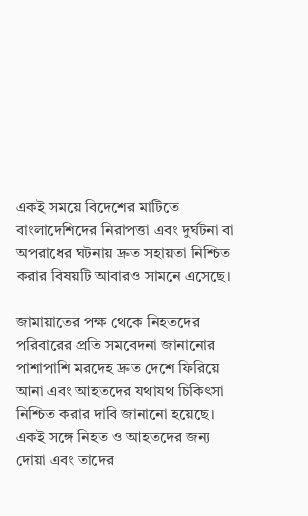একই সময়ে বিদেশের মাটিতে বাংলাদেশিদের নিরাপত্তা এবং দুর্ঘটনা বা অপরাধের ঘটনায় দ্রুত সহায়তা নিশ্চিত করার বিষয়টি আবারও সামনে এসেছে।

জামায়াতের পক্ষ থেকে নিহতদের পরিবারের প্রতি সমবেদনা জানানোর পাশাপাশি মরদেহ দ্রুত দেশে ফিরিয়ে আনা এবং আহতদের যথাযথ চিকিৎসা নিশ্চিত করার দাবি জানানো হয়েছে। একই সঙ্গে নিহত ও আহতদের জন্য দোয়া এবং তাদের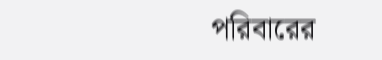পরিবারের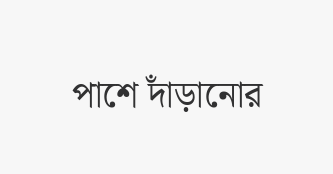পাশে দাঁড়ানোর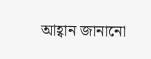আহ্বান জানানো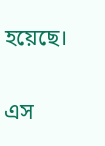হয়েছে।

এস